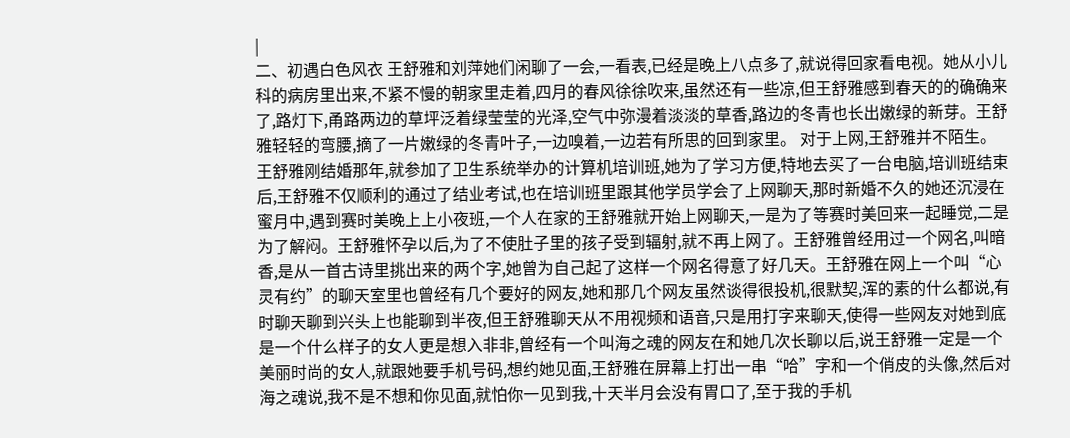|
二、初遇白色风衣 王舒雅和刘萍她们闲聊了一会,一看表,已经是晚上八点多了,就说得回家看电视。她从小儿科的病房里出来,不紧不慢的朝家里走着,四月的春风徐徐吹来,虽然还有一些凉,但王舒雅感到春天的的确确来了,路灯下,甬路两边的草坪泛着绿莹莹的光泽,空气中弥漫着淡淡的草香,路边的冬青也长出嫩绿的新芽。王舒雅轻轻的弯腰,摘了一片嫩绿的冬青叶子,一边嗅着,一边若有所思的回到家里。 对于上网,王舒雅并不陌生。王舒雅刚结婚那年,就参加了卫生系统举办的计算机培训班,她为了学习方便,特地去买了一台电脑,培训班结束后,王舒雅不仅顺利的通过了结业考试,也在培训班里跟其他学员学会了上网聊天,那时新婚不久的她还沉浸在蜜月中,遇到赛时美晚上上小夜班,一个人在家的王舒雅就开始上网聊天,一是为了等赛时美回来一起睡觉,二是为了解闷。王舒雅怀孕以后,为了不使肚子里的孩子受到辐射,就不再上网了。王舒雅曾经用过一个网名,叫暗香,是从一首古诗里挑出来的两个字,她曾为自己起了这样一个网名得意了好几天。王舒雅在网上一个叫“心灵有约”的聊天室里也曾经有几个要好的网友,她和那几个网友虽然谈得很投机,很默契,浑的素的什么都说,有时聊天聊到兴头上也能聊到半夜,但王舒雅聊天从不用视频和语音,只是用打字来聊天,使得一些网友对她到底是一个什么样子的女人更是想入非非,曾经有一个叫海之魂的网友在和她几次长聊以后,说王舒雅一定是一个美丽时尚的女人,就跟她要手机号码,想约她见面,王舒雅在屏幕上打出一串“哈”字和一个俏皮的头像,然后对海之魂说,我不是不想和你见面,就怕你一见到我,十天半月会没有胃口了,至于我的手机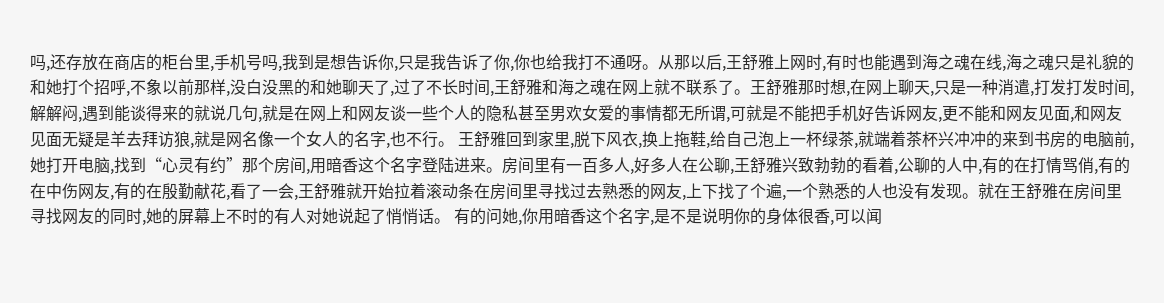吗,还存放在商店的柜台里,手机号吗,我到是想告诉你,只是我告诉了你,你也给我打不通呀。从那以后,王舒雅上网时,有时也能遇到海之魂在线,海之魂只是礼貌的和她打个招呼,不象以前那样,没白没黑的和她聊天了,过了不长时间,王舒雅和海之魂在网上就不联系了。王舒雅那时想,在网上聊天,只是一种消遣,打发打发时间,解解闷,遇到能谈得来的就说几句,就是在网上和网友谈一些个人的隐私甚至男欢女爱的事情都无所谓,可就是不能把手机好告诉网友,更不能和网友见面,和网友见面无疑是羊去拜访狼,就是网名像一个女人的名字,也不行。 王舒雅回到家里,脱下风衣,换上拖鞋,给自己泡上一杯绿茶,就端着茶杯兴冲冲的来到书房的电脑前,她打开电脑,找到“心灵有约”那个房间,用暗香这个名字登陆进来。房间里有一百多人,好多人在公聊,王舒雅兴致勃勃的看着,公聊的人中,有的在打情骂俏,有的在中伤网友,有的在殷勤献花,看了一会,王舒雅就开始拉着滚动条在房间里寻找过去熟悉的网友,上下找了个遍,一个熟悉的人也没有发现。就在王舒雅在房间里寻找网友的同时,她的屏幕上不时的有人对她说起了悄悄话。 有的问她,你用暗香这个名字,是不是说明你的身体很香,可以闻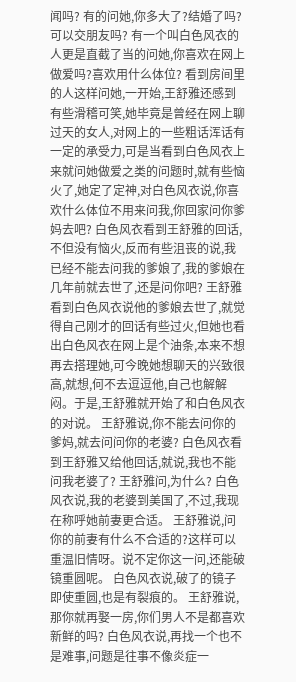闻吗? 有的问她,你多大了?结婚了吗?可以交朋友吗? 有一个叫白色风衣的人更是直截了当的问她,你喜欢在网上做爱吗?喜欢用什么体位? 看到房间里的人这样问她,一开始,王舒雅还感到有些滑稽可笑,她毕竟是曾经在网上聊过天的女人,对网上的一些粗话浑话有一定的承受力,可是当看到白色风衣上来就问她做爱之类的问题时,就有些恼火了,她定了定神,对白色风衣说,你喜欢什么体位不用来问我,你回家问你爹妈去吧? 白色风衣看到王舒雅的回话,不但没有恼火,反而有些沮丧的说,我已经不能去问我的爹娘了,我的爹娘在几年前就去世了,还是问你吧? 王舒雅看到白色风衣说他的爹娘去世了,就觉得自己刚才的回话有些过火,但她也看出白色风衣在网上是个油条,本来不想再去搭理她,可今晚她想聊天的兴致很高,就想,何不去逗逗他,自己也解解闷。于是,王舒雅就开始了和白色风衣的对说。 王舒雅说,你不能去问你的爹妈,就去问问你的老婆? 白色风衣看到王舒雅又给他回话,就说,我也不能问我老婆了? 王舒雅问,为什么? 白色风衣说,我的老婆到美国了,不过,我现在称呼她前妻更合适。 王舒雅说,问你的前妻有什么不合适的?这样可以重温旧情呀。说不定你这一问,还能破镜重圆呢。 白色风衣说,破了的镜子即使重圆,也是有裂痕的。 王舒雅说,那你就再娶一房,你们男人不是都喜欢新鲜的吗? 白色风衣说,再找一个也不是难事,问题是往事不像炎症一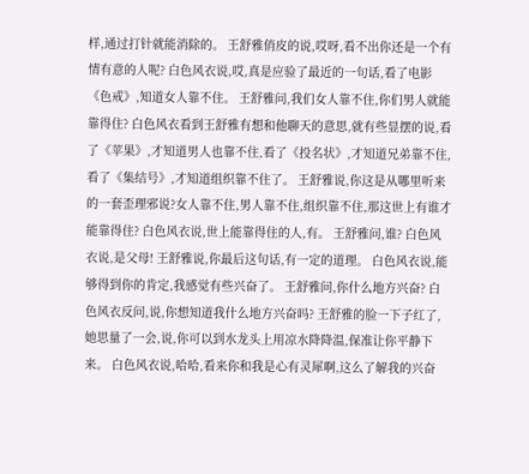样,通过打针就能消除的。 王舒雅俏皮的说,哎呀,看不出你还是一个有情有意的人呢? 白色风衣说,哎,真是应验了最近的一句话,看了电影《色戒》,知道女人靠不住。 王舒雅问,我们女人靠不住,你们男人就能靠得住? 白色风衣看到王舒雅有想和他聊天的意思,就有些显摆的说,看了《苹果》,才知道男人也靠不住,看了《投名状》,才知道兄弟靠不住,看了《集结号》,才知道组织靠不住了。 王舒雅说,你这是从哪里听来的一套歪理邪说?女人靠不住,男人靠不住,组织靠不住,那这世上有谁才能靠得住? 白色风衣说,世上能靠得住的人,有。 王舒雅问,谁? 白色风衣说,是父母! 王舒雅说,你最后这句话,有一定的道理。 白色风衣说,能够得到你的肯定,我感觉有些兴奋了。 王舒雅问,你什么地方兴奋? 白色风衣反问,说,你想知道我什么地方兴奋吗? 王舒雅的脸一下子红了,她思量了一会,说,你可以到水龙头上用凉水降降温,保准让你平静下来。 白色风衣说,哈哈,看来你和我是心有灵犀啊,这么了解我的兴奋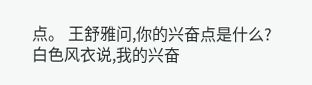点。 王舒雅问,你的兴奋点是什么? 白色风衣说,我的兴奋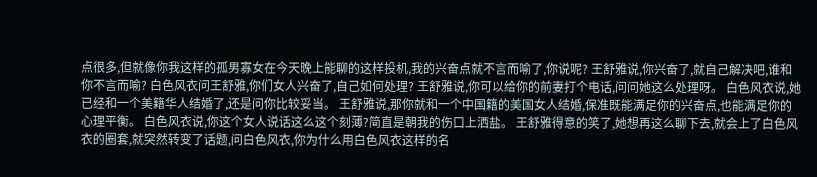点很多,但就像你我这样的孤男寡女在今天晚上能聊的这样投机,我的兴奋点就不言而喻了,你说呢? 王舒雅说,你兴奋了,就自己解决吧,谁和你不言而喻? 白色风衣问王舒雅,你们女人兴奋了,自己如何处理? 王舒雅说,你可以给你的前妻打个电话,问问她这么处理呀。 白色风衣说,她已经和一个美籍华人结婚了,还是问你比较妥当。 王舒雅说,那你就和一个中国籍的美国女人结婚,保准既能满足你的兴奋点,也能满足你的心理平衡。 白色风衣说,你这个女人说话这么这个刻薄?简直是朝我的伤口上洒盐。 王舒雅得意的笑了,她想再这么聊下去,就会上了白色风衣的圈套,就突然转变了话题,问白色风衣,你为什么用白色风衣这样的名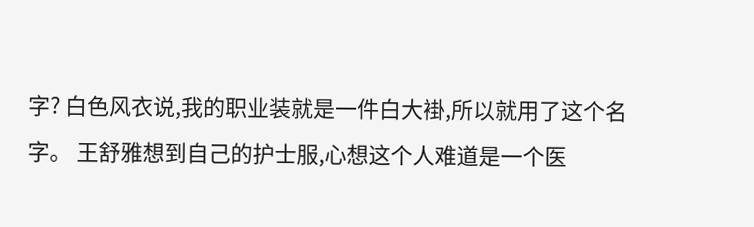字? 白色风衣说,我的职业装就是一件白大褂,所以就用了这个名字。 王舒雅想到自己的护士服,心想这个人难道是一个医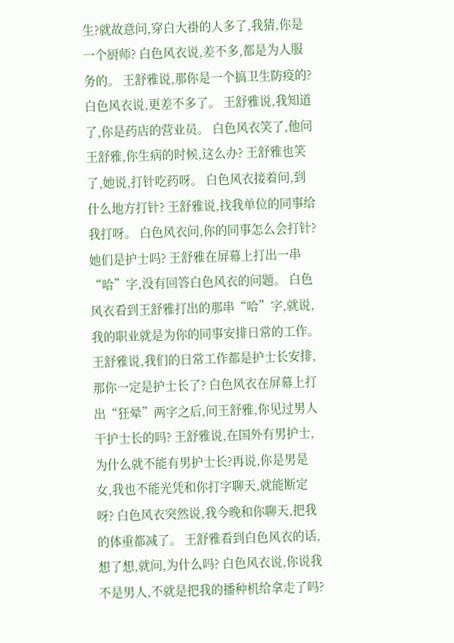生?就故意问,穿白大褂的人多了,我猜,你是一个厨师? 白色风衣说,差不多,都是为人服务的。 王舒雅说,那你是一个搞卫生防疫的? 白色风衣说,更差不多了。 王舒雅说,我知道了,你是药店的营业员。 白色风衣笑了,他问王舒雅,你生病的时候,这么办? 王舒雅也笑了,她说,打针吃药呀。 白色风衣接着问,到什么地方打针? 王舒雅说,找我单位的同事给我打呀。 白色风衣问,你的同事怎么会打针?她们是护士吗? 王舒雅在屏幕上打出一串“哈”字,没有回答白色风衣的问题。 白色风衣看到王舒雅打出的那串“哈”字,就说,我的职业就是为你的同事安排日常的工作。 王舒雅说,我们的日常工作都是护士长安排,那你一定是护士长了? 白色风衣在屏幕上打出“狂晕”两字之后,问王舒雅,你见过男人干护士长的吗? 王舒雅说,在国外有男护士,为什么就不能有男护士长?再说,你是男是女,我也不能光凭和你打字聊天,就能断定呀? 白色风衣突然说,我今晚和你聊天,把我的体重都减了。 王舒雅看到白色风衣的话,想了想,就问,为什么吗? 白色风衣说,你说我不是男人,不就是把我的播种机给拿走了吗?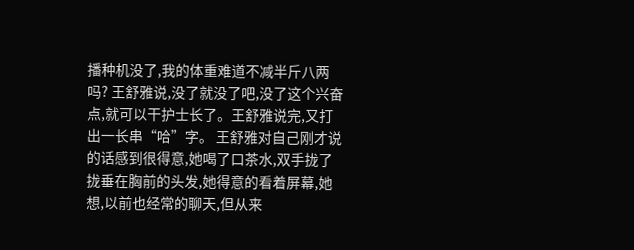播种机没了,我的体重难道不减半斤八两吗? 王舒雅说,没了就没了吧,没了这个兴奋点,就可以干护士长了。王舒雅说完,又打出一长串“哈”字。 王舒雅对自己刚才说的话感到很得意,她喝了口茶水,双手拢了拢垂在胸前的头发,她得意的看着屏幕,她想,以前也经常的聊天,但从来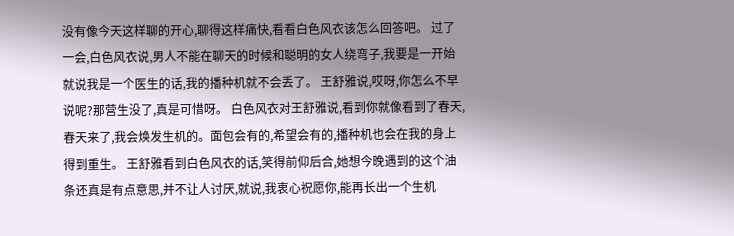没有像今天这样聊的开心,聊得这样痛快,看看白色风衣该怎么回答吧。 过了一会,白色风衣说,男人不能在聊天的时候和聪明的女人绕弯子,我要是一开始就说我是一个医生的话,我的播种机就不会丢了。 王舒雅说,哎呀,你怎么不早说呢?那营生没了,真是可惜呀。 白色风衣对王舒雅说,看到你就像看到了春天,春天来了,我会焕发生机的。面包会有的,希望会有的,播种机也会在我的身上得到重生。 王舒雅看到白色风衣的话,笑得前仰后合,她想今晚遇到的这个油条还真是有点意思,并不让人讨厌,就说,我衷心祝愿你,能再长出一个生机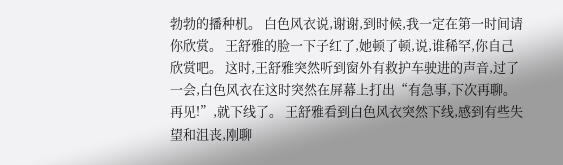勃勃的播种机。 白色风衣说,谢谢,到时候,我一定在第一时间请你欣赏。 王舒雅的脸一下子红了,她顿了顿,说,谁稀罕,你自己欣赏吧。 这时,王舒雅突然听到窗外有救护车驶进的声音,过了一会,白色风衣在这时突然在屏幕上打出“有急事,下次再聊。再见!”,就下线了。 王舒雅看到白色风衣突然下线,感到有些失望和沮丧,刚聊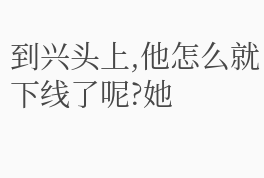到兴头上,他怎么就下线了呢?她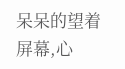呆呆的望着屏幕,心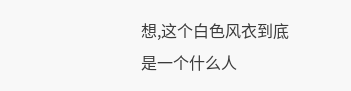想,这个白色风衣到底是一个什么人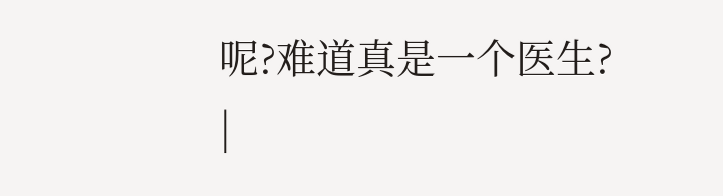呢?难道真是一个医生?
|